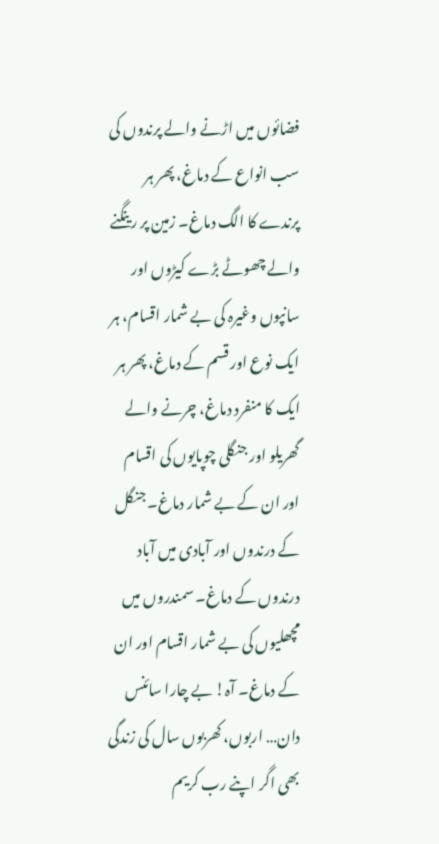فضائوں میں اڑنے والے پرندوں کی سب انواع کے دماغ، پھر ہر پرندے کا الگ دماغ۔ زمین پر رینگنے والے چھوٹے بڑے کیڑوں اور سانپوں وغیرہ کی بے شمار اقسام، ہر ایک نوع اور قسم کے دماغ، پھر ہر ایک کا منفرد دماغ، چرنے والے گھریلو اور جنگلی چوپایوں کی اقسام اور ان کے بے شمار دماغ۔ جنگل کے درندوں اور آبادی میں آباد درندوں کے دماغ۔ سمندروں میں مچھلیوں کی بے شمار اقسام اور ان کے دماغ۔ آہ! بے چارا سائنس دان… اربوں، کھربوں سال کی زندگی بھی اگر اپنے رب کریم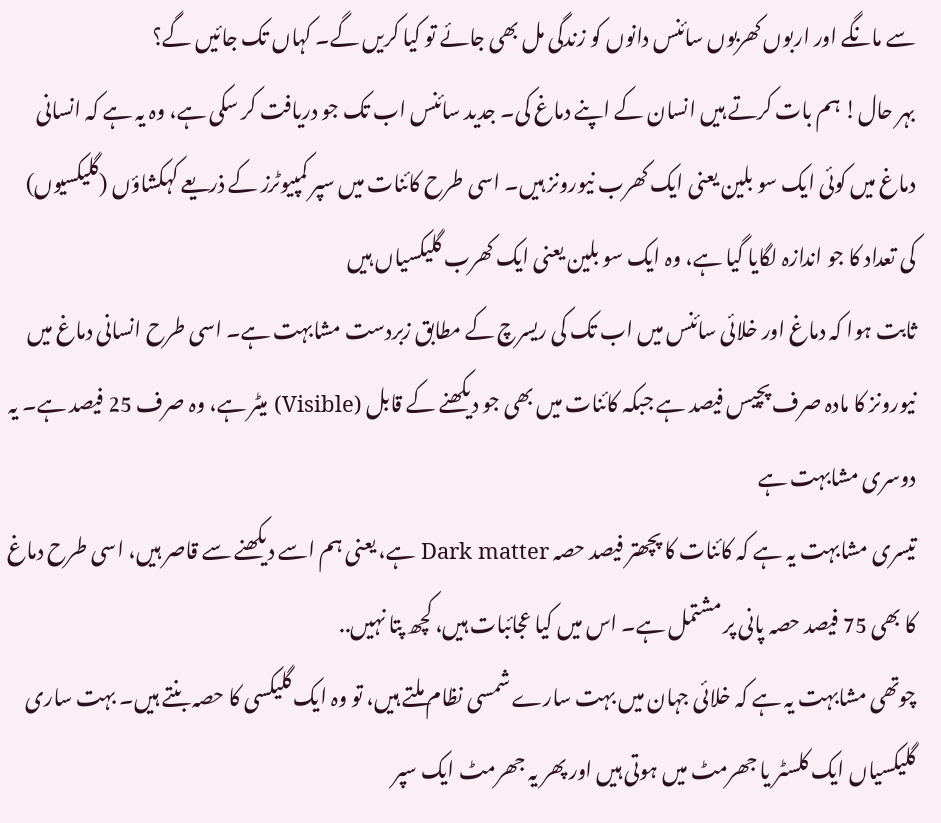سے مانگے اور اربوں کھربوں سائنس دانوں کو زندگی مل بھی جائے تو کیا کریں گے۔ کہاں تک جائیں گے؟
بہر حال! ہم بات کرتے ہیں انسان کے اپنے دماغ کی۔ جدید سائنس اب تک جو دریافت کر سکی ہے، وہ یہ ہے کہ انسانی دماغ میں کوئی ایک سو بلین یعنی ایک کھرب نیورونز ہیں۔ اسی طرح کائنات میں سپر کمپیوٹرز کے ذریعے کہکشاؤں (گلیکسیوں) کی تعداد کا جو اندازہ لگایا گیا ہے، وہ ایک سو بلین یعنی ایک کھرب گلیکسیاں ہیں
ثابت ہوا کہ دماغ اور خلائی سائنس میں اب تک کی ریسرچ کے مطابق زبردست مشابہت ہے۔ اسی طرح انسانی دماغ میں نیورونز کا مادہ صرف پچیس فیصد ہے جبکہ کائنات میں بھی جو دیکھنے کے قابل (Visible) میٹر ہے، وہ صرف 25 فیصد ہے۔ یہ دوسری مشابہت ہے
تیسری مشابہت یہ ہے کہ کائنات کا پچھتر فیصد حصہ Dark matter ہے، یعنی ہم اسے دیکھنے سے قاصر ہیں، اسی طرح دماغ کا بھی 75 فیصد حصہ پانی پر مشتمل ہے۔ اس میں کیا عجائبات ہیں، کچھ پتا نہیں..
چوتھی مشابہت یہ ہے کہ خلائی جہان میں بہت سارے شمسی نظام ملتے ہیں، تو وہ ایک گلیکسی کا حصہ بنتے ہیں۔ بہت ساری گلیکسیاں ایک کلسٹر یا جھرمٹ میں ہوتی ہیں اور پھر یہ جھرمٹ ایک سپر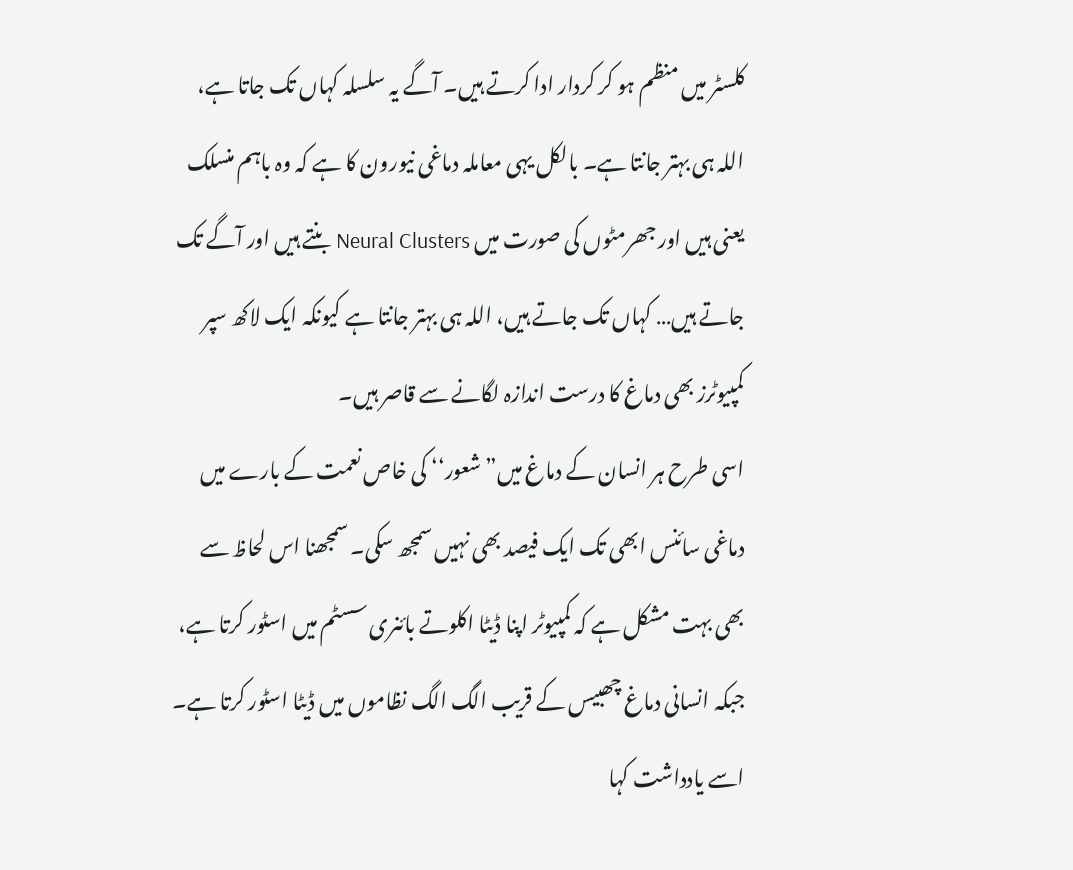کلسٹر میں منظم ہو کر کردار ادا کرتے ہیں۔ آگے یہ سلسلہ کہاں تک جاتا ہے، اللہ ہی بہتر جانتا ہے۔ بالکل یہی معاملہ دماغی نیورون کا ہے کہ وہ باہم منسلک یعنی ہیں اور جھرمٹوں کی صورت میں Neural Clusters بنتے ہیں اور آگے تک جاتے ہیں… کہاں تک جاتے ہیں، اللہ ہی بہتر جانتا ہے کیونکہ ایک لاکھ سپر کمپیوٹرز بھی دماغ کا درست اندازہ لگانے سے قاصر ہیں۔
اسی طرح ہر انسان کے دماغ میں”شعور‘‘ کی خاص نعمت کے بارے میں دماغی سائنس ابھی تک ایک فیصد بھی نہیں سمجھ سکی۔ سمجھنا اس لحاظ سے بھی بہت مشکل ہے کہ کمپیوٹر اپنا ڈیٹا اکلوتے بائنری سسٹم میں اسٹور کرتا ہے، جبکہ انسانی دماغ چھبیس کے قریب الگ الگ نظاموں میں ڈیٹا اسٹور کرتا ہے۔ اسے یادداشت کہا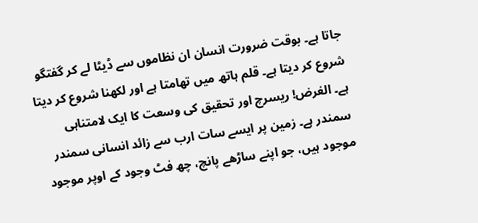جاتا ہے۔ بوقت ضرورت انسان ان نظاموں سے ڈیٹا لے کر گفتگو شروع کر دیتا ہے۔ قلم ہاتھ میں تھامتا ہے اور لکھنا شروع کر دیتا ہے۔ الغرض! ریسرچ اور تحقیق کی وسعت کا ایک لامتناہی سمندر ہے۔ زمین پر ایسے سات ارب سے زائد انسانی سمندر موجود ہیں، جو اپنے ساڑھے پانچ، چھ فٹ وجود کے اوپر موجود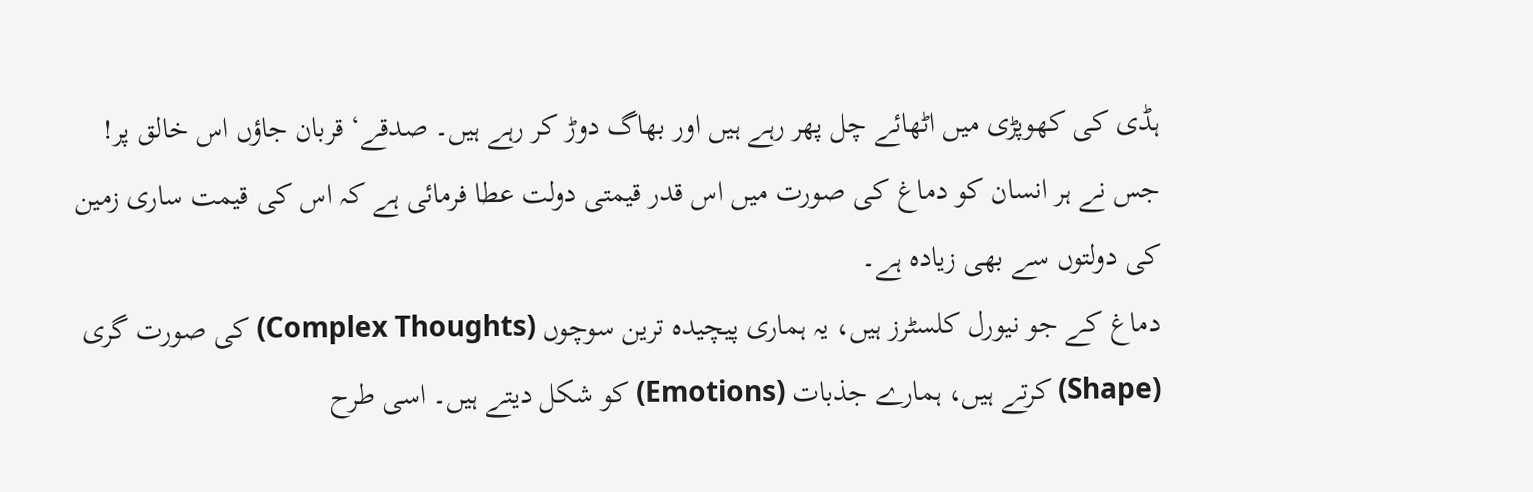ہڈی کی کھوپڑی میں اٹھائے چل پھر رہے ہیں اور بھاگ دوڑ کر رہے ہیں۔ صدقے‘ قربان جاؤں اس خالق پر! جس نے ہر انسان کو دماغ کی صورت میں اس قدر قیمتی دولت عطا فرمائی ہے کہ اس کی قیمت ساری زمین کی دولتوں سے بھی زیادہ ہے۔
دماغ کے جو نیورل کلسٹرز ہیں، یہ ہماری پیچیدہ ترین سوچوں (Complex Thoughts) کی صورت گری (Shape) کرتے ہیں، ہمارے جذبات (Emotions) کو شکل دیتے ہیں۔ اسی طرح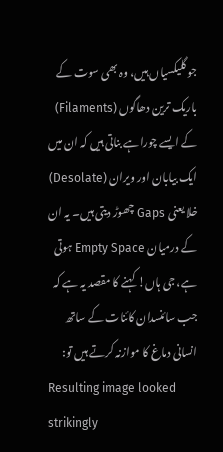جو گلیکسیاں ہیں، وہ بھی سوت کے باریک ترین دھاگوں (Filaments) کے ایسے چوراہے بناتی ہیں کہ ان میں ایک بیابان اور ویران (Desolate) خلا یعنی Gaps چھوڑ دیتی ہیں۔ یہ ان کے درمیان Empty Space ہوتی ہے، جی ہاں! کہنے کا مقصد یہ ہے کہ جب سائنسدان کائنات کے ساتھ انسانی دماغ کا موازنہ کرتے ہیں تو:
Resulting image looked strikingly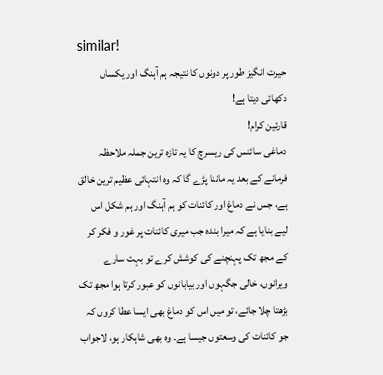similar!
حیرت انگیز طور پر دونوں کا نتیجہ ہم آہنگ اور یکساں دکھائی دیتا ہے!
قارئین کرام!
دماغی سائنس کی ریسرچ کا یہ تازہ ترین جملہ ملاحظہ فرمانے کے بعد یہ ماننا پڑے گا کہ وہ انتہائی عظیم ترین خالق ہے، جس نے دماغ اور کائنات کو ہم آہنگ اور ہم شکل اس لیے بنایا ہے کہ میرا بندہ جب میری کائنات پر غور و فکر کر کے مجھ تک پہنچنے کی کوشش کرے تو بہت سارے ویرانوں، خالی جگہوں اور بیابانوں کو عبور کرتا ہوا مجھ تک بڑھتا چلا جائے، تو میں اس کو دماغ بھی ایسا عطا کروں کہ جو کائنات کی وسعتوں جیسا ہے۔ وہ بھی شاہکار ہو، لاجواب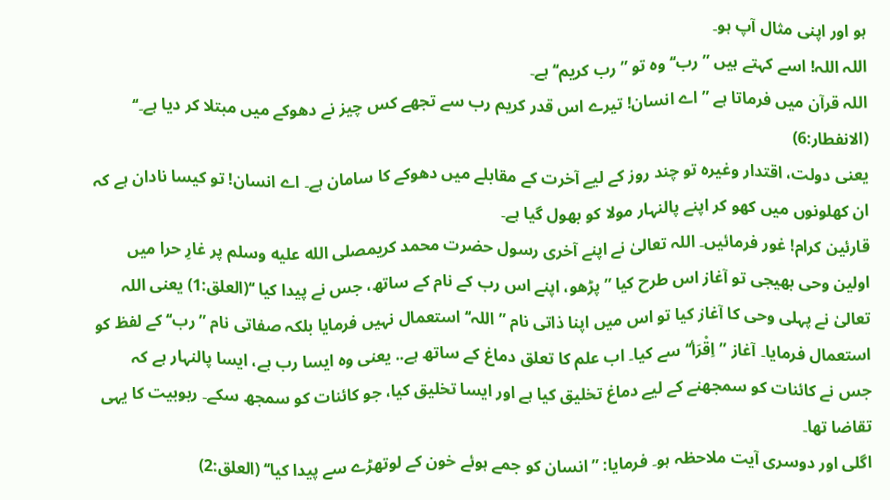ہو اور اپنی مثال آپ ہو۔
اللہ اللہ! اسے کہتے ہیں ”رب‘‘ وہ تو ”رب کریم‘‘ ہے۔
اللہ قرآن میں فرماتا ہے ”اے انسان! تیرے اس قدر کریم رب سے تجھے کس چیز نے دھوکے میں مبتلا کر دیا ہے۔‘‘ (الانفطار:6)
یعنی دولت، اقتدار وغیرہ تو چند روز کے لیے آخرت کے مقابلے میں دھوکے کا سامان ہے۔ اے انسان! تو کیسا نادان ہے کہ ان کھلونوں میں کھو کر اپنے پالنہار مولا کو بھول گیا ہے۔
قارئین کرام! غور فرمائیں۔ اللہ تعالیٰ نے اپنے آخری رسول حضرت محمد کریمصلى الله عليه وسلم پر غارِ حرا میں اولین وحی بھیجی تو آغاز اس طرح کیا ”پڑھو، اپنے اس رب کے نام کے ساتھ، جس نے پیدا کیا ‘‘(العلق:1) یعنی اللہ تعالیٰ نے پہلی وحی کا آغاز کیا تو اس میں اپنا ذاتی نام ”اللہ‘‘ استعمال نہیں فرمایا بلکہ صفاتی نام ”رب‘‘ کے لفظ کو استعمال فرمایا۔ آغاز ”اِقْرَأ‘‘ سے کیا۔ اب علم کا تعلق دماغ کے ساتھ ہے.. یعنی وہ ایسا رب ہے، ایسا پالنہار ہے کہ جس نے کائنات کو سمجھنے کے لیے دماغ تخلیق کیا ہے اور ایسا تخلیق کیا، جو کائنات کو سمجھ سکے۔ ربوبیت کا یہی تقاضا تھا۔
اگلی اور دوسری آیت ملاحظہ ہو۔ فرمایا: ”انسان کو جمے ہوئے خون کے لوتھڑے سے پیدا کیا‘‘ (العلق:2)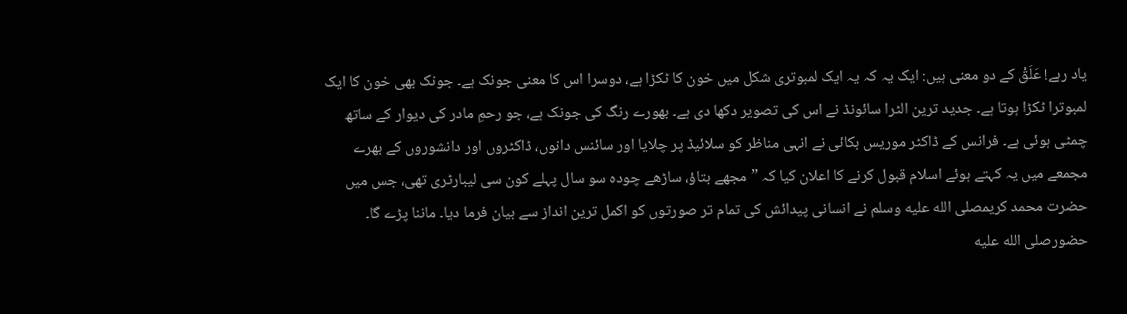یاد رہے! عَلَقْ کے دو معنی ہیں: ایک یہ کہ یہ ایک لمبوتری شکل میں خون کا ٹکڑا ہے، دوسرا اس کا معنی جونک ہے۔ جونک بھی خون کا ایک لمبوترا ٹکڑا ہوتا ہے۔ جدید ترین الٹرا سائونڈ نے اس کی تصویر دکھا دی ہے۔ بھورے رنگ کی جونک ہے، جو رحمِ مادر کی دیوار کے ساتھ چمٹی ہوئی ہے۔ فرانس کے ڈاکٹر موریس بکائی نے انہی مناظر کو سلائیڈ پر چلایا اور سائنس دانوں، ڈاکٹروں اور دانشوروں کے بھرے مجمعے میں یہ کہتے ہوئے اسلام قبول کرنے کا اعلان کیا کہ ”مجھے بتاؤ، ساڑھے چودہ سو سال پہلے کون سی لیبارٹری تھی، جس میں حضرت محمد کریمصلى الله عليه وسلم نے انسانی پیدائش کی تمام تر صورتوں کو اکمل ترین انداز سے بیان فرما دیا۔ ماننا پڑے گا۔ حضورصلى الله عليه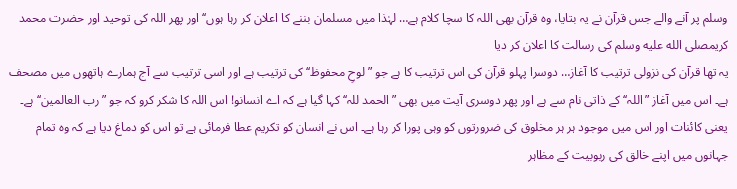وسلم پر آنے والے جس قرآن نے یہ بتایا، وہ قرآن بھی اللہ کا سچا کلام ہے… لہٰذا میں مسلمان بننے کا اعلان کر رہا ہوں‘‘ اور پھر اللہ کی توحید اور حضرت محمد کریمصلى الله عليه وسلم کی رسالت کا اعلان کر دیا
یہ تھا قرآن کی نزولی ترتیب کا آغاز… دوسرا پہلو قرآن کی اس ترتیب کا ہے جو ”لوحِ محفوظ‘‘ کی ترتیب ہے اور اسی ترتیب سے آج ہمارے ہاتھوں میں مصحف ہے۔ اس میں آغاز ”اللہ‘‘ کے ذاتی نام سے ہے اور پھر دوسری آیت میں بھی ”الحمد للہ‘‘ کہا گیا ہے کہ اے انسانو! اس اللہ کا شکر کرو کہ جو ”رب العالمین‘‘ ہے۔ یعنی کائنات اور اس میں موجود ہر ہر مخلوق کی ضرورتوں کو وہی پورا کر رہا ہے۔ اس نے انسان کو تکریم عطا فرمائی ہے تو اس کو دماغ دیا ہے کہ وہ تمام جہانوں میں اپنے خالق کی ربوبیت کے مظاہر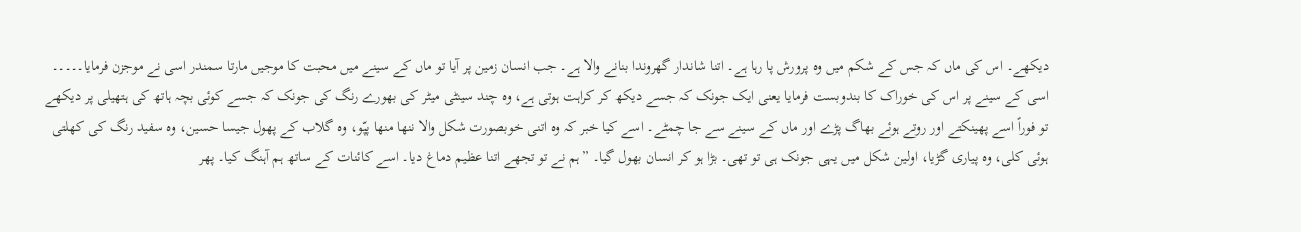دیکھے۔ اس کی ماں کہ جس کے شکم میں وہ پرورش پا رہا ہے۔ اتنا شاندار گھروندا بنانے والا ہے۔ جب انسان زمین پر آیا تو ماں کے سینے میں محبت کا موجیں مارتا سمندر اسی نے موجزن فرمایا۔۔۔۔۔ اسی کے سینے پر اس کی خوراک کا بندوبست فرمایا یعنی ایک جونک کہ جسے دیکھ کر کراہت ہوتی ہے، وہ چند سینٹی میٹر کی بھورے رنگ کی جونک کہ جسے کوئی بچہ ہاتھ کی ہتھیلی پر دیکھے تو فوراً اسے پھینکتے اور روتے ہوئے بھاگ پڑے اور ماں کے سینے سے جا چمٹے۔ اسے کیا خبر کہ وہ اتنی خوبصورت شکل والا ننھا منھا پپّو، وہ گلاب کے پھول جیسا حسین، وہ سفید رنگ کی کھلتی ہوئی کلی، وہ پیاری گڑیا، اولین شکل میں یہی جونک ہی تو تھی۔ بڑا ہو کر انسان بھول گیا۔ ”ہم نے تو تجھے اتنا عظیم دماغ دیا۔ اسے کائنات کے ساتھ ہم آہنگ کیا۔ پھر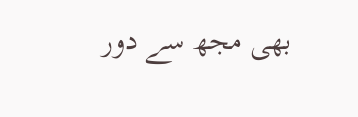بھی مجھ سے دور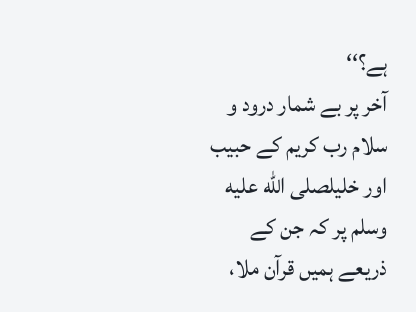ہے؟‘‘
آخر پر بے شمار درود و سلام رب کریم کے حبیب اور خلیلصلى الله عليه وسلم پر کہ جن کے ذریعے ہمیں قرآن ملا،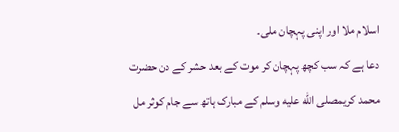اسلام ملا اور اپنی پہچان ملی۔
دعا ہے کہ سب کچھ پہچان کر موت کے بعد حشر کے دن حضرت محمد کریمصلى الله عليه وسلم کے مبارک ہاتھ سے جام کوثر مل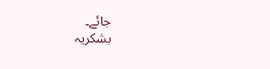جائے۔
بشکریہ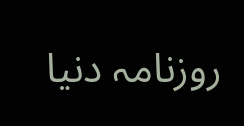روزنامہ دنیا